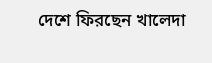দেশে ফিরছেন খালেদা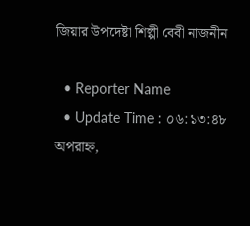জিয়ার উপদেষ্টা শিল্পী বেবী নাজনীন

  • Reporter Name
  • Update Time : ০৬:১৩:৪৮ অপরাহ্ন,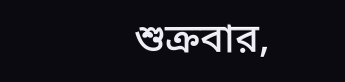শুক্রবার,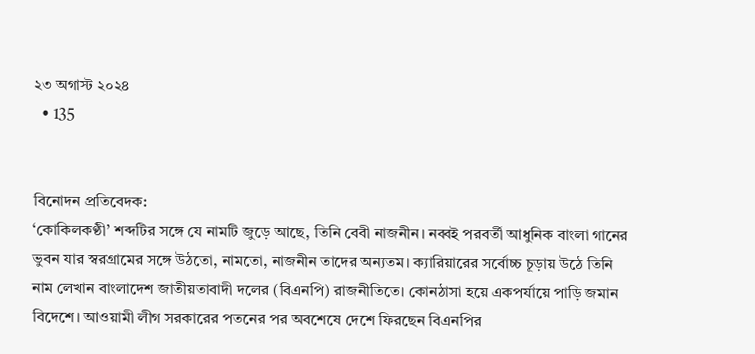২৩ অগাস্ট ২০২৪
  • 135


বিনোদন প্রতিবেদক:
‘কোকিলকণ্ঠী’ শব্দটির সঙ্গে যে নামটি জুড়ে আছে, তিনি বেবী নাজনীন। নব্বই পরবর্তী আধুনিক বাংলা গানের ভুবন যার স্বরগ্রামের সঙ্গে উঠতো, নামতো, নাজনীন তাদের অন্যতম। ক্যারিয়ারের সর্বোচ্চ চূড়ায় উঠে তিনি নাম লেখান বাংলাদেশ জাতীয়তাবাদী দলের (বিএনপি) রাজনীতিতে। কোনঠাসা হয়ে একপর্যায়ে পাড়ি জমান বিদেশে। আওয়ামী লীগ সরকারের পতনের পর অবশেষে দেশে ফিরছেন বিএনপির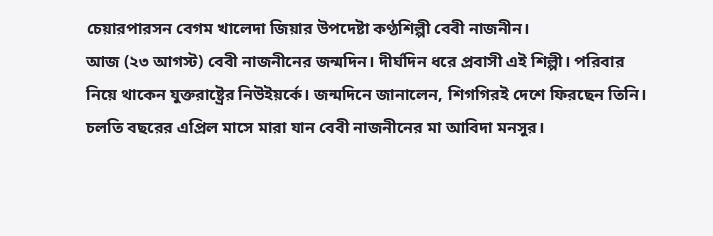চেয়ারপারসন বেগম খালেদা জিয়ার উপদেষ্টা কণ্ঠশিল্পী বেবী নাজনীন।
আজ (২৩ আগস্ট) বেবী নাজনীনের জন্মদিন। দীর্ঘদিন ধরে প্রবাসী এই শিল্পী। পরিবার নিয়ে থাকেন যুক্তরাষ্ট্রের নিউইয়র্কে। জন্মদিনে জানালেন, শিগগিরই দেশে ফিরছেন তিনি। চলতি বছরের এপ্রিল মাসে মারা যান বেবী নাজনীনের মা আবিদা মনসুর।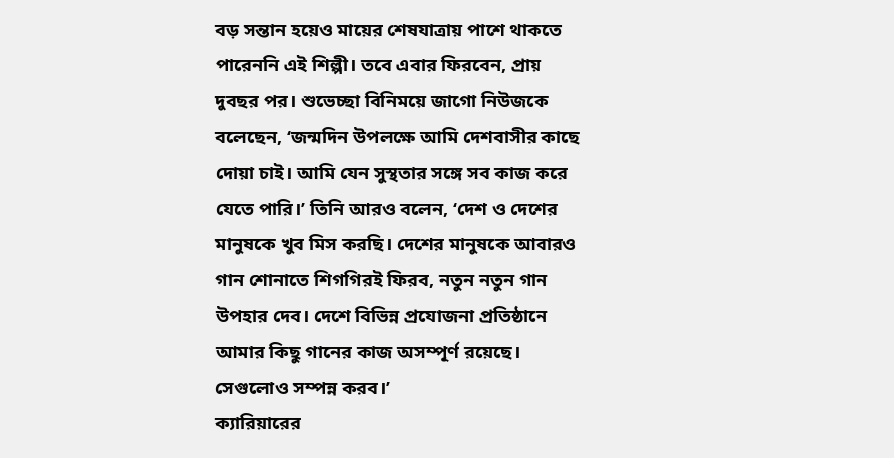বড় সন্তান হয়েও মায়ের শেষযাত্রায় পাশে থাকতে পারেননি এই শিল্পী। তবে এবার ফিরবেন, প্রায় দুবছর পর। শুভেচ্ছা বিনিময়ে জাগো নিউজকে বলেছেন, ‘জন্মদিন উপলক্ষে আমি দেশবাসীর কাছে দোয়া চাই। আমি যেন সুস্থতার সঙ্গে সব কাজ করে যেতে পারি।’ তিনি আরও বলেন, ‘দেশ ও দেশের মানুষকে খুব মিস করছি। দেশের মানুষকে আবারও গান শোনাতে শিগগিরই ফিরব, নতুন নতুন গান উপহার দেব। দেশে বিভিন্ন প্রযোজনা প্রতিষ্ঠানে আমার কিছু গানের কাজ অসম্পূর্ণ রয়েছে। সেগুলোও সম্পন্ন করব।’
ক্যারিয়ারের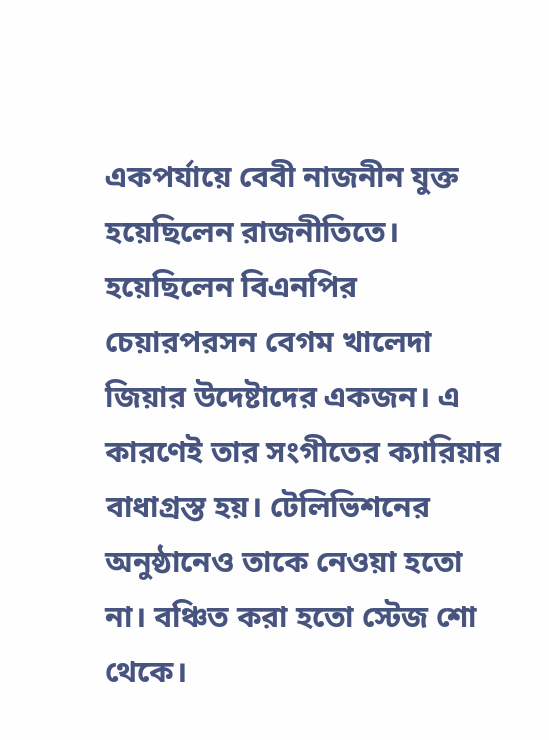একপর্যায়ে বেবী নাজনীন যুক্ত হয়েছিলেন রাজনীতিতে। হয়েছিলেন বিএনপির চেয়ারপরসন বেগম খালেদা জিয়ার উদেষ্টাদের একজন। এ কারণেই তার সংগীতের ক্যারিয়ার বাধাগ্রস্ত হয়। টেলিভিশনের অনুষ্ঠানেও তাকে নেওয়া হতো না। বঞ্চিত করা হতো স্টেজ শো থেকে।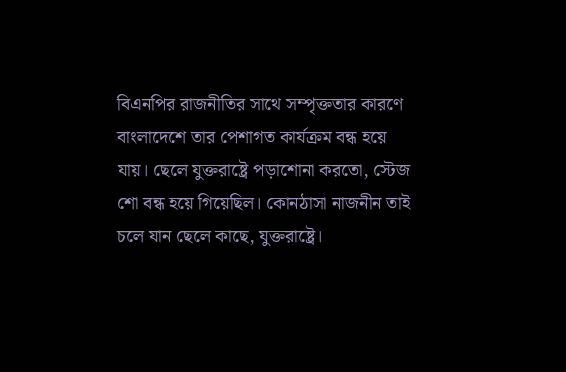বিএনপির রাজনীতির সাথে সম্পৃক্ততার কারণে বাংলাদেশে তার পেশাগত কার্যক্রম বন্ধ হয়ে যায়। ছেলে যুক্তরাষ্ট্রে পড়াশোনা করতো, স্টেজ শো বন্ধ হয়ে গিয়েছিল। কোনঠাসা নাজনীন তাই চলে যান ছেলে কাছে, যুক্তরাষ্ট্রে।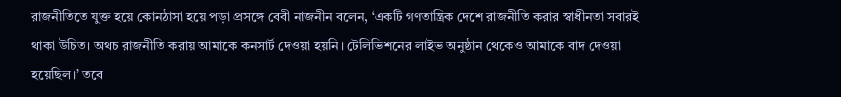রাজনীতিতে যুক্ত হয়ে কোনঠাসা হয়ে পড়া প্রসঙ্গে বেবী নাজনীন বলেন, ‘একটি গণতান্ত্রিক দেশে রাজনীতি করার স্বাধীনতা সবারই থাকা উচিত। অথচ রাজনীতি করায় আমাকে কনসার্ট দেওয়া হয়নি। টেলিভিশনের লাইভ অনুষ্ঠান থেকেও আমাকে বাদ দেওয়া হয়েছিল।’ তবে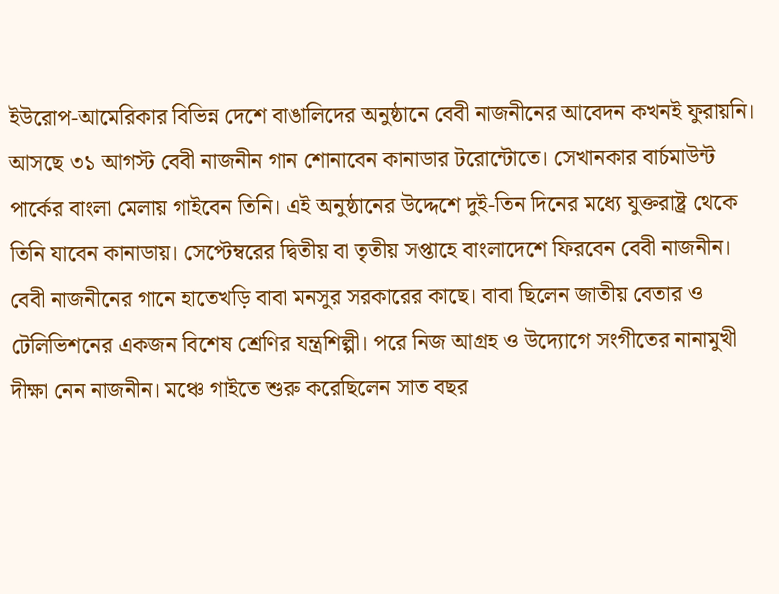ইউরোপ-আমেরিকার বিভিন্ন দেশে বাঙালিদের অনুষ্ঠানে বেবী নাজনীনের আবেদন কখনই ফুরায়নি। আসছে ৩১ আগস্ট বেবী নাজনীন গান শোনাবেন কানাডার টরোন্টোতে। সেখানকার বার্চমাউন্ট পার্কের বাংলা মেলায় গাইবেন তিনি। এই অনুষ্ঠানের উদ্দেশে দুই-তিন দিনের মধ্যে যুক্তরাষ্ট্র থেকে তিনি যাবেন কানাডায়। সেপ্টেম্বরের দ্বিতীয় বা তৃতীয় সপ্তাহে বাংলাদেশে ফিরবেন বেবী নাজনীন।
বেবী নাজনীনের গানে হাতেখড়ি বাবা মনসুর সরকারের কাছে। বাবা ছিলেন জাতীয় বেতার ও টেলিভিশনের একজন বিশেষ শ্রেণির যন্ত্রশিল্পী। পরে নিজ আগ্রহ ও উদ্যোগে সংগীতের নানামুখী দীক্ষা নেন নাজনীন। মঞ্চে গাইতে শুরু করেছিলেন সাত বছর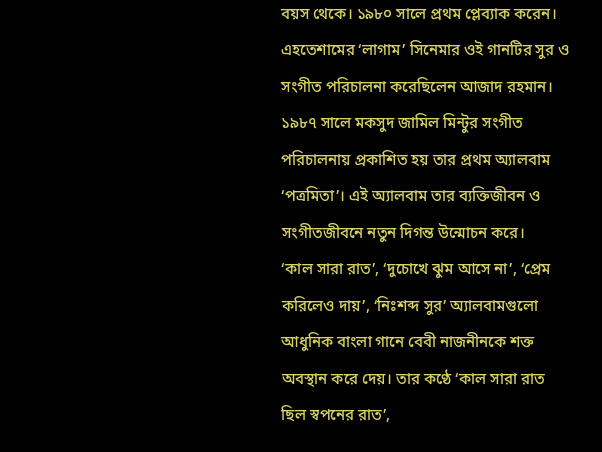বয়স থেকে। ১৯৮০ সালে প্রথম প্লেব্যাক করেন। এহতেশামের ‘লাগাম’ সিনেমার ওই গানটির সুর ও সংগীত পরিচালনা করেছিলেন আজাদ রহমান। ১৯৮৭ সালে মকসুদ জামিল মিন্টুর সংগীত পরিচালনায় প্রকাশিত হয় তার প্রথম অ্যালবাম ‘পত্রমিতা’। এই অ্যালবাম তার ব্যক্তিজীবন ও সংগীতজীবনে নতুন দিগন্ত উন্মোচন করে।
‘কাল সারা রাত’, ‘দুচোখে ঝুম আসে না’, ‘প্রেম করিলেও দায়’, ‘নিঃশব্দ সুর’ অ্যালবামগুলো আধুনিক বাংলা গানে বেবী নাজনীনকে শক্ত অবস্থান করে দেয়। তার কণ্ঠে ‘কাল সারা রাত ছিল স্বপনের রাত’,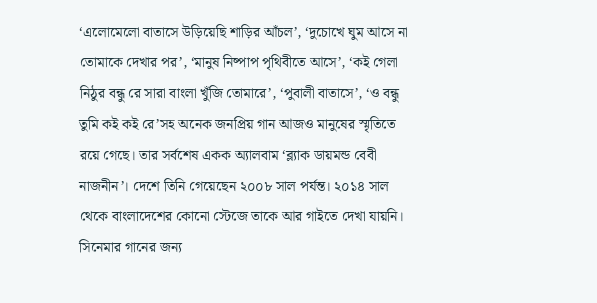‘এলোমেলো বাতাসে উড়িয়েছি শাড়ির আঁচল’, ‘দুচোখে ঘুম আসে না তোমাকে দেখার পর’, ‘মানুষ নিষ্পাপ পৃথিবীতে আসে’, ‘কই গেলা নিঠুর বন্ধু রে সারা বাংলা খুঁজি তোমারে’, ‘পুবালী বাতাসে’, ‘ও বন্ধু তুমি কই কই রে’সহ অনেক জনপ্রিয় গান আজও মানুষের স্মৃতিতে রয়ে গেছে। তার সর্বশেষ একক অ্যালবাম ‘ব্ল্যাক ডায়মন্ড বেবী নাজনীন’। দেশে তিনি গেয়েছেন ২০০৮ সাল পর্যন্ত। ২০১৪ সাল থেকে বাংলাদেশের কোনো স্টেজে তাকে আর গাইতে দেখা যায়নি। সিনেমার গানের জন্য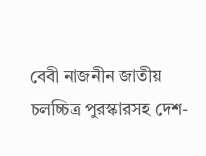বেবী নাজনীন জাতীয় চলচ্চিত্র পুরস্কারসহ দেশ-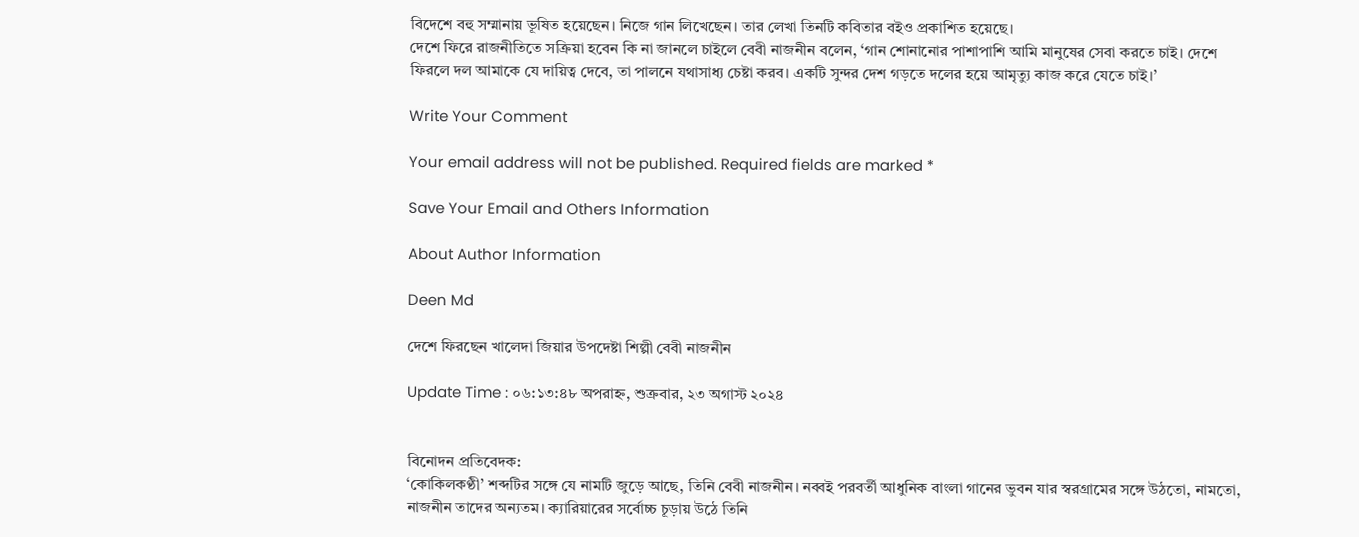বিদেশে বহু সম্মানায় ভূষিত হয়েছেন। নিজে গান লিখেছেন। তার লেখা তিনটি কবিতার বইও প্রকাশিত হয়েছে।
দেশে ফিরে রাজনীতিতে সক্রিয়া হবেন কি না জানলে চাইলে বেবী নাজনীন বলেন, ‘গান শোনানোর পাশাপাশি আমি মানুষের সেবা করতে চাই। দেশে ফিরলে দল আমাকে যে দায়িত্ব দেবে, তা পালনে যথাসাধ্য চেষ্টা করব। একটি সুন্দর দেশ গড়তে দলের হয়ে আমৃত্যু কাজ করে যেতে চাই।’

Write Your Comment

Your email address will not be published. Required fields are marked *

Save Your Email and Others Information

About Author Information

Deen Md

দেশে ফিরছেন খালেদা জিয়ার উপদেষ্টা শিল্পী বেবী নাজনীন

Update Time : ০৬:১৩:৪৮ অপরাহ্ন, শুক্রবার, ২৩ অগাস্ট ২০২৪


বিনোদন প্রতিবেদক:
‘কোকিলকণ্ঠী’ শব্দটির সঙ্গে যে নামটি জুড়ে আছে, তিনি বেবী নাজনীন। নব্বই পরবর্তী আধুনিক বাংলা গানের ভুবন যার স্বরগ্রামের সঙ্গে উঠতো, নামতো, নাজনীন তাদের অন্যতম। ক্যারিয়ারের সর্বোচ্চ চূড়ায় উঠে তিনি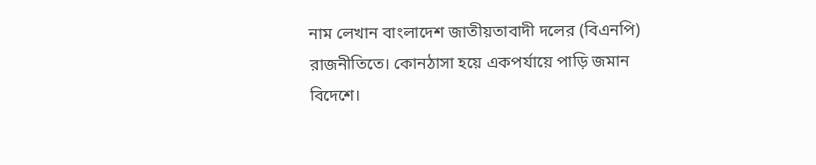নাম লেখান বাংলাদেশ জাতীয়তাবাদী দলের (বিএনপি) রাজনীতিতে। কোনঠাসা হয়ে একপর্যায়ে পাড়ি জমান বিদেশে।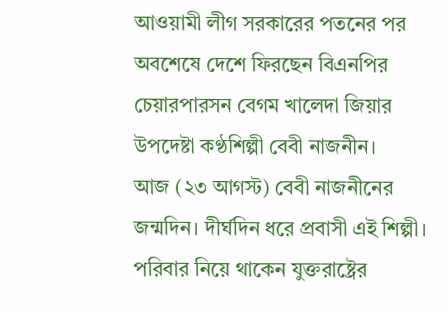আওয়ামী লীগ সরকারের পতনের পর অবশেষে দেশে ফিরছেন বিএনপির চেয়ারপারসন বেগম খালেদা জিয়ার উপদেষ্টা কণ্ঠশিল্পী বেবী নাজনীন।
আজ (২৩ আগস্ট) বেবী নাজনীনের জন্মদিন। দীর্ঘদিন ধরে প্রবাসী এই শিল্পী। পরিবার নিয়ে থাকেন যুক্তরাষ্ট্রের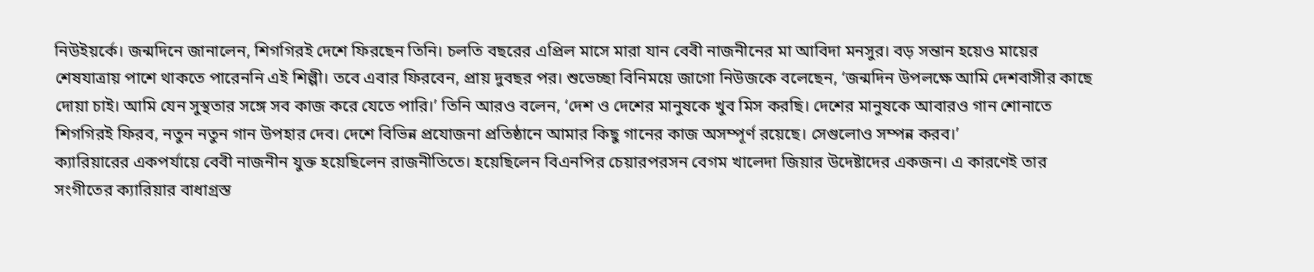নিউইয়র্কে। জন্মদিনে জানালেন, শিগগিরই দেশে ফিরছেন তিনি। চলতি বছরের এপ্রিল মাসে মারা যান বেবী নাজনীনের মা আবিদা মনসুর। বড় সন্তান হয়েও মায়ের শেষযাত্রায় পাশে থাকতে পারেননি এই শিল্পী। তবে এবার ফিরবেন, প্রায় দুবছর পর। শুভেচ্ছা বিনিময়ে জাগো নিউজকে বলেছেন, ‘জন্মদিন উপলক্ষে আমি দেশবাসীর কাছে দোয়া চাই। আমি যেন সুস্থতার সঙ্গে সব কাজ করে যেতে পারি।’ তিনি আরও বলেন, ‘দেশ ও দেশের মানুষকে খুব মিস করছি। দেশের মানুষকে আবারও গান শোনাতে শিগগিরই ফিরব, নতুন নতুন গান উপহার দেব। দেশে বিভিন্ন প্রযোজনা প্রতিষ্ঠানে আমার কিছু গানের কাজ অসম্পূর্ণ রয়েছে। সেগুলোও সম্পন্ন করব।’
ক্যারিয়ারের একপর্যায়ে বেবী নাজনীন যুক্ত হয়েছিলেন রাজনীতিতে। হয়েছিলেন বিএনপির চেয়ারপরসন বেগম খালেদা জিয়ার উদেষ্টাদের একজন। এ কারণেই তার সংগীতের ক্যারিয়ার বাধাগ্রস্ত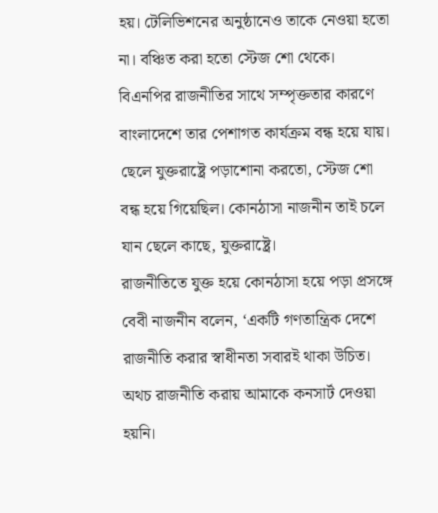হয়। টেলিভিশনের অনুষ্ঠানেও তাকে নেওয়া হতো না। বঞ্চিত করা হতো স্টেজ শো থেকে। বিএনপির রাজনীতির সাথে সম্পৃক্ততার কারণে বাংলাদেশে তার পেশাগত কার্যক্রম বন্ধ হয়ে যায়। ছেলে যুক্তরাষ্ট্রে পড়াশোনা করতো, স্টেজ শো বন্ধ হয়ে গিয়েছিল। কোনঠাসা নাজনীন তাই চলে যান ছেলে কাছে, যুক্তরাষ্ট্রে।
রাজনীতিতে যুক্ত হয়ে কোনঠাসা হয়ে পড়া প্রসঙ্গে বেবী নাজনীন বলেন, ‘একটি গণতান্ত্রিক দেশে রাজনীতি করার স্বাধীনতা সবারই থাকা উচিত। অথচ রাজনীতি করায় আমাকে কনসার্ট দেওয়া হয়নি।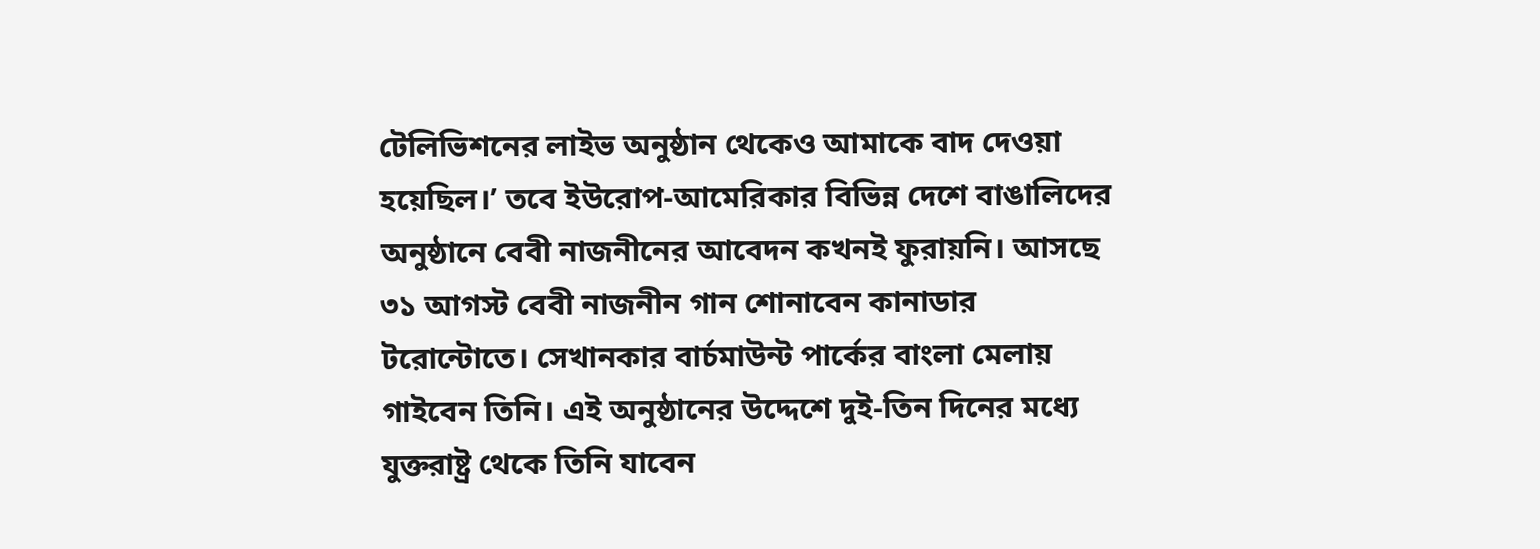টেলিভিশনের লাইভ অনুষ্ঠান থেকেও আমাকে বাদ দেওয়া হয়েছিল।’ তবে ইউরোপ-আমেরিকার বিভিন্ন দেশে বাঙালিদের অনুষ্ঠানে বেবী নাজনীনের আবেদন কখনই ফুরায়নি। আসছে ৩১ আগস্ট বেবী নাজনীন গান শোনাবেন কানাডার টরোন্টোতে। সেখানকার বার্চমাউন্ট পার্কের বাংলা মেলায় গাইবেন তিনি। এই অনুষ্ঠানের উদ্দেশে দুই-তিন দিনের মধ্যে যুক্তরাষ্ট্র থেকে তিনি যাবেন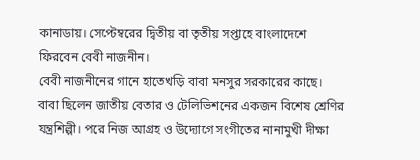কানাডায়। সেপ্টেম্বরের দ্বিতীয় বা তৃতীয় সপ্তাহে বাংলাদেশে ফিরবেন বেবী নাজনীন।
বেবী নাজনীনের গানে হাতেখড়ি বাবা মনসুর সরকারের কাছে। বাবা ছিলেন জাতীয় বেতার ও টেলিভিশনের একজন বিশেষ শ্রেণির যন্ত্রশিল্পী। পরে নিজ আগ্রহ ও উদ্যোগে সংগীতের নানামুখী দীক্ষা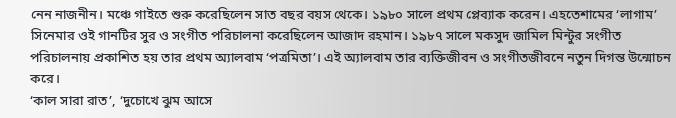নেন নাজনীন। মঞ্চে গাইতে শুরু করেছিলেন সাত বছর বয়স থেকে। ১৯৮০ সালে প্রথম প্লেব্যাক করেন। এহতেশামের ‘লাগাম’ সিনেমার ওই গানটির সুর ও সংগীত পরিচালনা করেছিলেন আজাদ রহমান। ১৯৮৭ সালে মকসুদ জামিল মিন্টুর সংগীত পরিচালনায় প্রকাশিত হয় তার প্রথম অ্যালবাম ‘পত্রমিতা’। এই অ্যালবাম তার ব্যক্তিজীবন ও সংগীতজীবনে নতুন দিগন্ত উন্মোচন করে।
‘কাল সারা রাত’, ‘দুচোখে ঝুম আসে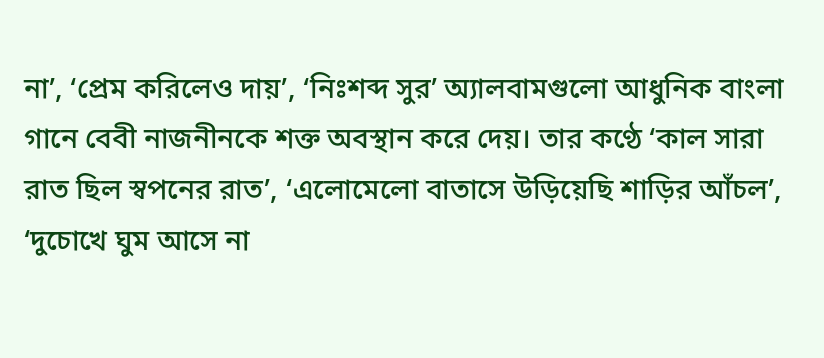না’, ‘প্রেম করিলেও দায়’, ‘নিঃশব্দ সুর’ অ্যালবামগুলো আধুনিক বাংলা গানে বেবী নাজনীনকে শক্ত অবস্থান করে দেয়। তার কণ্ঠে ‘কাল সারা রাত ছিল স্বপনের রাত’, ‘এলোমেলো বাতাসে উড়িয়েছি শাড়ির আঁচল’, ‘দুচোখে ঘুম আসে না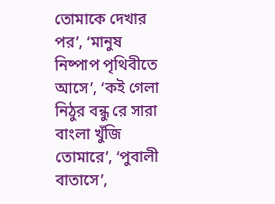তোমাকে দেখার পর’, ‘মানুষ নিষ্পাপ পৃথিবীতে আসে’, ‘কই গেলা নিঠুর বন্ধু রে সারা বাংলা খুঁজি তোমারে’, ‘পুবালী বাতাসে’,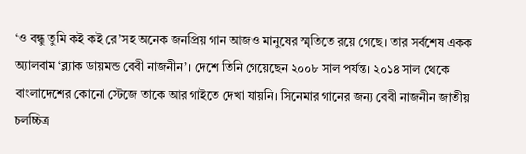‘ও বন্ধু তুমি কই কই রে’সহ অনেক জনপ্রিয় গান আজও মানুষের স্মৃতিতে রয়ে গেছে। তার সর্বশেষ একক অ্যালবাম ‘ব্ল্যাক ডায়মন্ড বেবী নাজনীন’। দেশে তিনি গেয়েছেন ২০০৮ সাল পর্যন্ত। ২০১৪ সাল থেকে বাংলাদেশের কোনো স্টেজে তাকে আর গাইতে দেখা যায়নি। সিনেমার গানের জন্য বেবী নাজনীন জাতীয় চলচ্চিত্র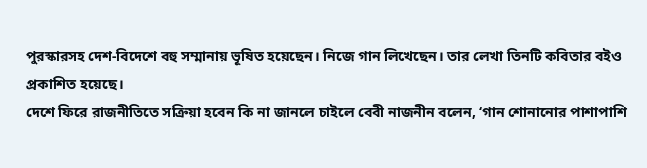পুরস্কারসহ দেশ-বিদেশে বহু সম্মানায় ভূষিত হয়েছেন। নিজে গান লিখেছেন। তার লেখা তিনটি কবিতার বইও প্রকাশিত হয়েছে।
দেশে ফিরে রাজনীতিতে সক্রিয়া হবেন কি না জানলে চাইলে বেবী নাজনীন বলেন, ‘গান শোনানোর পাশাপাশি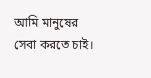আমি মানুষের সেবা করতে চাই।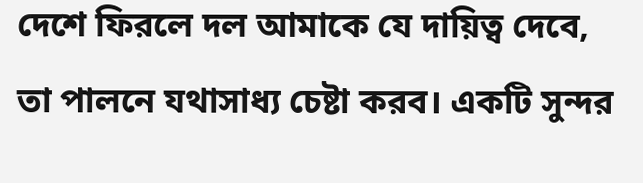দেশে ফিরলে দল আমাকে যে দায়িত্ব দেবে, তা পালনে যথাসাধ্য চেষ্টা করব। একটি সুন্দর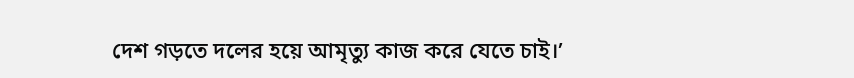দেশ গড়তে দলের হয়ে আমৃত্যু কাজ করে যেতে চাই।’